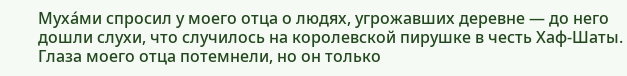Мухáми спросил у моего отца о людях, угрожавших деревне — до него дошли слухи, что случилось на королевской пирушке в честь Хаф-Шаты. Глаза моего отца потемнели, но он только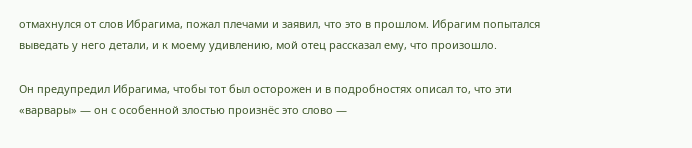отмахнулся от слов Ибрагима, пожал плечами и заявил, что это в прошлом. Ибрагим попытался выведать у него детали, и к моему удивлению, мой отец рассказал ему, что произошло.

Он предупредил Ибрагима, чтобы тот был осторожен и в подробностях описал то, что эти «варвары» — он с особенной злостью произнёс это слово —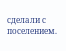сделали с поселением.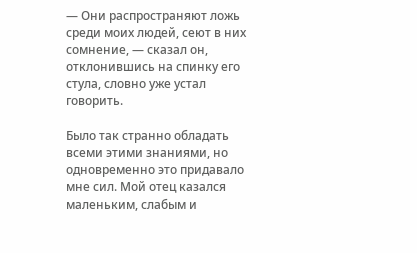— Они распространяют ложь среди моих людей, сеют в них сомнение, — сказал он, отклонившись на спинку его стула, словно уже устал говорить.

Было так странно обладать всеми этими знаниями, но одновременно это придавало мне сил. Мой отец казался маленьким, слабым и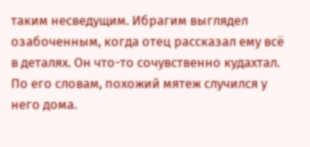таким несведущим. Ибрагим выглядел озабоченным, когда отец рассказал ему всё в деталях. Он что-то сочувственно кудахтал. По его словам, похожий мятеж случился у него дома.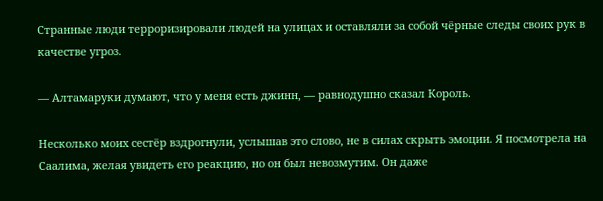Странные люди терроризировали людей на улицах и оставляли за собой чёрные следы своих рук в качестве угроз.

— Алтамаруки думают, что у меня есть джинн, — равнодушно сказал Король.

Несколько моих сестёр вздрогнули, услышав это слово, не в силах скрыть эмоции. Я посмотрела на Саалима, желая увидеть его реакцию, но он был невозмутим. Он даже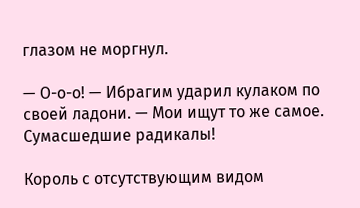глазом не моргнул.

— О-о-о! — Ибрагим ударил кулаком по своей ладони. — Мои ищут то же самое. Сумасшедшие радикалы!

Король с отсутствующим видом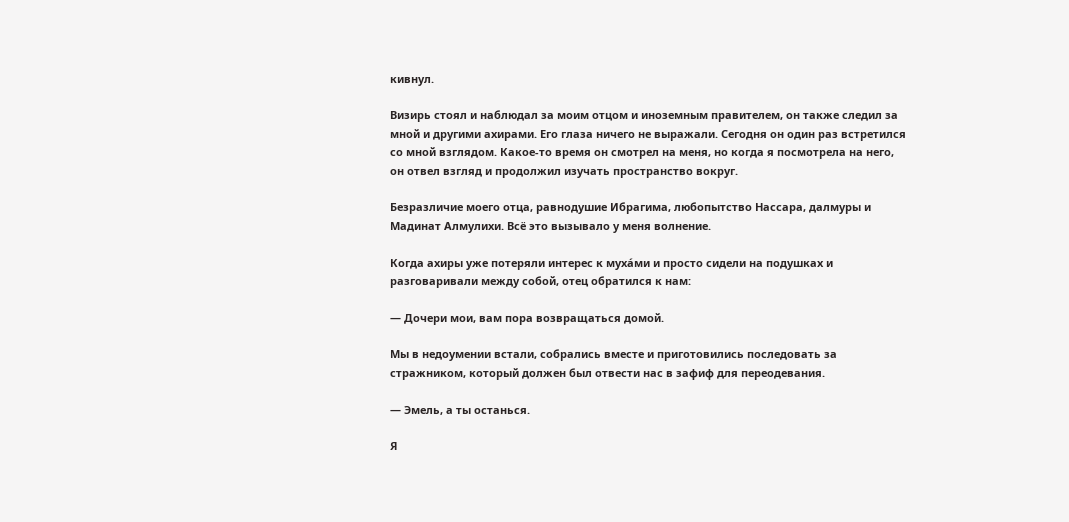кивнул.

Визирь стоял и наблюдал за моим отцом и иноземным правителем, он также следил за мной и другими ахирами. Его глаза ничего не выражали. Сегодня он один раз встретился со мной взглядом. Какое-то время он смотрел на меня, но когда я посмотрела на него, он отвел взгляд и продолжил изучать пространство вокруг.

Безразличие моего отца, равнодушие Ибрагима, любопытство Нассара, далмуры и Мадинат Алмулихи. Всё это вызывало у меня волнение.

Когда ахиры уже потеряли интерес к мухáми и просто сидели на подушках и разговаривали между собой, отец обратился к нам:

— Дочери мои, вам пора возвращаться домой.

Мы в недоумении встали, собрались вместе и приготовились последовать за стражником, который должен был отвести нас в зафиф для переодевания.

— Эмель, а ты останься.

Я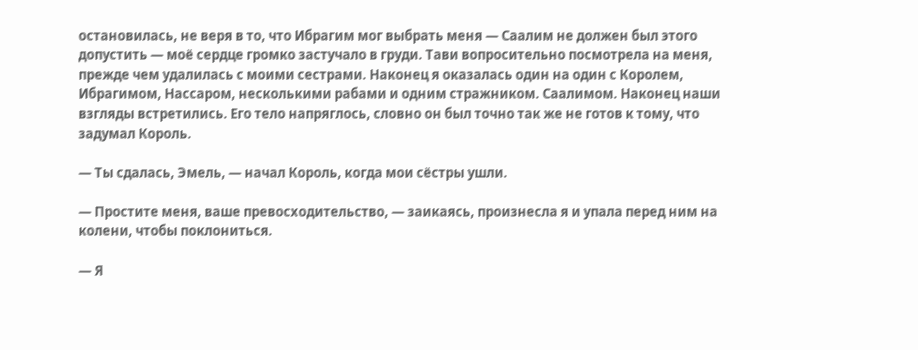остановилась, не веря в то, что Ибрагим мог выбрать меня — Саалим не должен был этого допустить — моё сердце громко застучало в груди. Тави вопросительно посмотрела на меня, прежде чем удалилась с моими сестрами. Наконец я оказалась один на один с Королем, Ибрагимом, Нассаром, несколькими рабами и одним стражником. Саалимом. Наконец наши взгляды встретились. Его тело напряглось, словно он был точно так же не готов к тому, что задумал Король.

— Ты сдалась, Эмель, — начал Король, когда мои сёстры ушли.

— Простите меня, ваше превосходительство, — заикаясь, произнесла я и упала перед ним на колени, чтобы поклониться.

— Я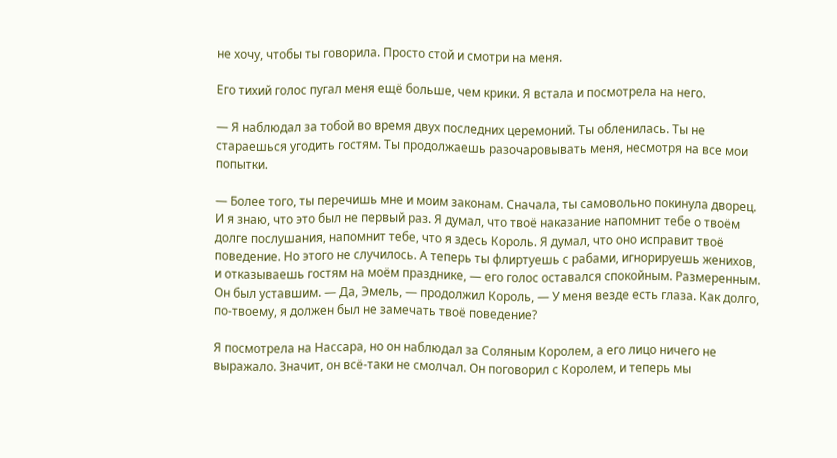не хочу, чтобы ты говорила. Просто стой и смотри на меня.

Его тихий голос пугал меня ещё больше, чем крики. Я встала и посмотрела на него.

— Я наблюдал за тобой во время двух последних церемоний. Ты обленилась. Ты не стараешься угодить гостям. Ты продолжаешь разочаровывать меня, несмотря на все мои попытки.

— Более того, ты перечишь мне и моим законам. Сначала, ты самовольно покинула дворец. И я знаю, что это был не первый раз. Я думал, что твоё наказание напомнит тебе о твоём долге послушания, напомнит тебе, что я здесь Король. Я думал, что оно исправит твоё поведение. Но этого не случилось. А теперь ты флиртуешь с рабами, игнорируешь женихов, и отказываешь гостям на моём празднике, — его голос оставался спокойным. Размеренным. Он был уставшим. — Да, Эмель, — продолжил Король, — У меня везде есть глаза. Как долго, по-твоему, я должен был не замечать твоё поведение?

Я посмотрела на Нассара, но он наблюдал за Соляным Королем, а его лицо ничего не выражало. Значит, он всё-таки не смолчал. Он поговорил с Королем, и теперь мы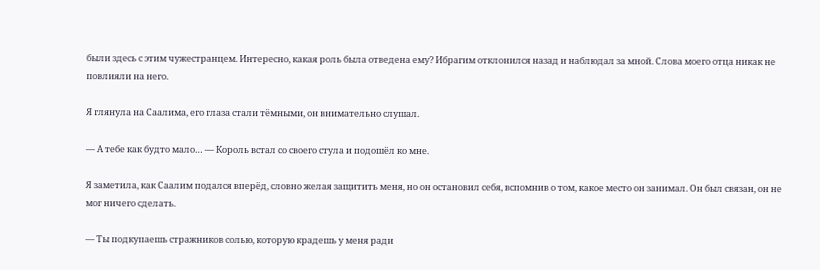были здесь с этим чужестранцем. Интересно, какая роль была отведена ему? Ибрагим отклонился назад и наблюдал за мной. Слова моего отца никак не повлияли на него.

Я глянула на Саалима, его глаза стали тёмными, он внимательно слушал.

— А тебе как будто мало… — Король встал со своего стула и подошёл ко мне.

Я заметила, как Саалим подался вперёд, словно желая защитить меня, но он остановил себя, вспомнив о том, какое место он занимал. Он был связан, он не мог ничего сделать.

— Ты подкупаешь стражников солью, которую крадешь у меня ради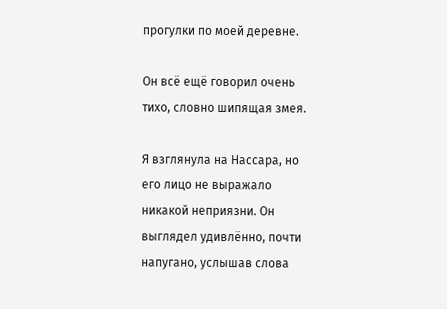прогулки по моей деревне.

Он всё ещё говорил очень тихо, словно шипящая змея.

Я взглянула на Нассара, но его лицо не выражало никакой неприязни. Он выглядел удивлённо, почти напугано, услышав слова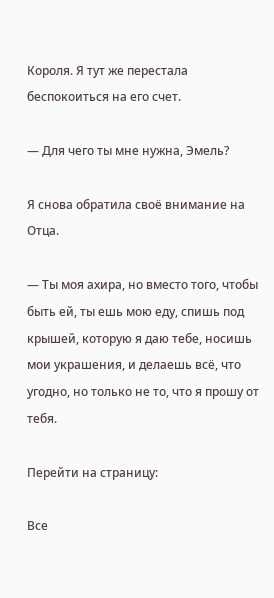Короля. Я тут же перестала беспокоиться на его счет.

— Для чего ты мне нужна, Эмель?

Я снова обратила своё внимание на Отца.

— Ты моя ахира, но вместо того, чтобы быть ей, ты ешь мою еду, спишь под крышей, которую я даю тебе, носишь мои украшения, и делаешь всё, что угодно, но только не то, что я прошу от тебя.

Перейти на страницу:

Все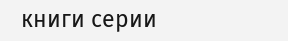книги серии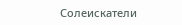Солеискатели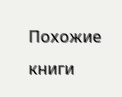Похожие книги